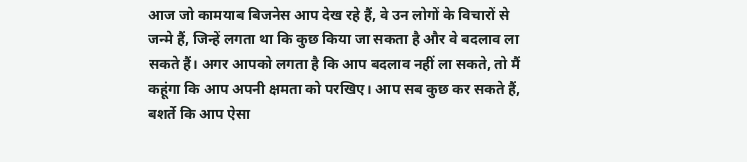आज जो कामयाब बिजनेस आप देख रहे हैं, वे उन लोगों के विचारों से जन्मे हैं, जिन्हें लगता था कि कुछ किया जा सकता है और वे बदलाव ला सकते हैं। अगर आपको लगता है कि आप बदलाव नहीं ला सकते, तो मैं कहूंगा कि आप अपनी क्षमता को परखिए। आप सब कुछ कर सकते हैं, बशर्ते कि आप ऐसा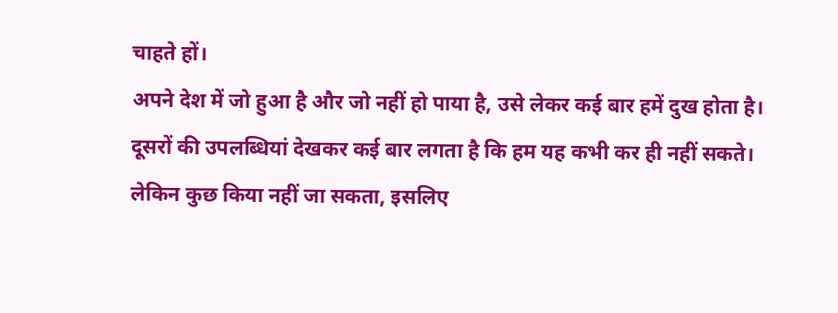चाहते हों।
अपने देश में जो हुआ है और जो नहीं हो पाया है, उसे लेकर कई बार हमें दुख होता है। दूसरों की उपलब्धियां देखकर कई बार लगता है कि हम यह कभी कर ही नहीं सकते। लेकिन कुछ किया नहीं जा सकता, इसलिए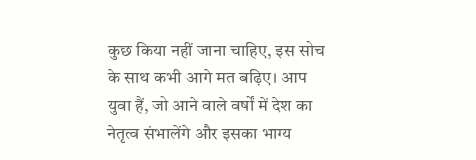कुछ किया नहीं जाना चाहिए, इस सोच के साथ कभी आगे मत बढ़िए। आप युवा हैं, जो आने वाले वर्षों में देश का नेतृत्व संभालेंगे और इसका भाग्य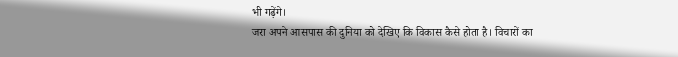भी गढ़ेंगे।
जरा अपने आसपास की दुनिया को देखिए कि विकास कैसे होता है। विचारों का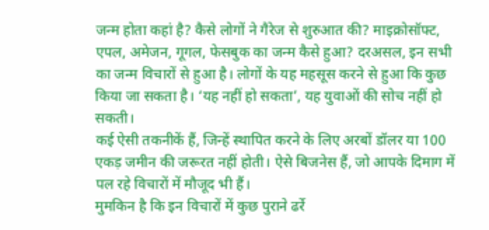जन्म होता कहां है? कैसे लोगों ने गैरेज से शुरुआत की? माइक्रोसॉफ्ट, एपल, अमेजन, गूगल, फेसबुक का जन्म कैसे हुआ? दरअसल, इन सभी का जन्म विचारों से हुआ है। लोगों के यह महसूस करने से हुआ कि कुछ किया जा सकता है। ‘यह नहीं हो सकता’, यह युवाओं की सोच नहीं हो सकती।
कई ऐसी तकनीकें हैं, जिन्हें स्थापित करने के लिए अरबों डॉलर या 100 एकड़ जमीन की जरूरत नहीं होती। ऐसे बिजनेस हैं, जो आपके दिमाग में पल रहे विचारों में मौजूद भी हैं।
मुमकिन है कि इन विचारों में कुछ पुराने ढर्रे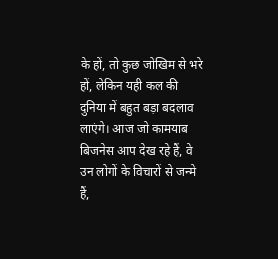के हों, तो कुछ जोखिम से भरे हों, लेकिन यही कल की दुनिया में बहुत बड़ा बदलाव लाएंगे। आज जो कामयाब बिजनेस आप देख रहे हैं, वे उन लोगों के विचारों से जन्मे हैं,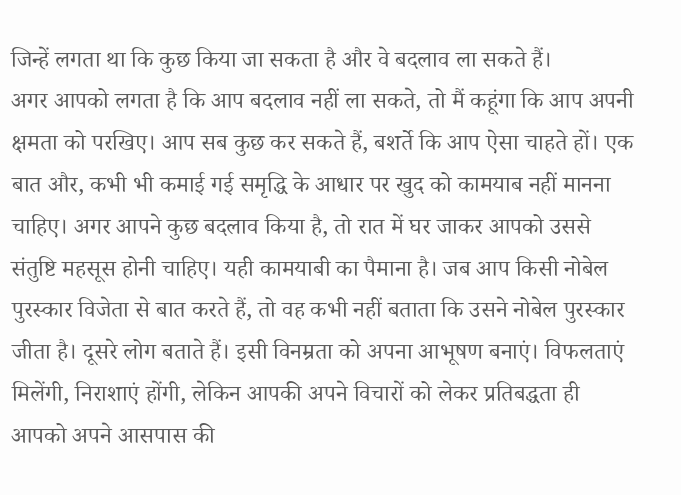जिन्हें लगता था कि कुछ किया जा सकता है और वे बदलाव ला सकते हैं।
अगर आपको लगता है कि आप बदलाव नहीं ला सकते, तो मैं कहूंगा कि आप अपनी क्षमता को परखिए। आप सब कुछ कर सकते हैं, बशर्ते कि आप ऐसा चाहते हों। एक बात और, कभी भी कमाई गई समृद्धि के आधार पर खुद को कामयाब नहीं मानना चाहिए। अगर आपने कुछ बदलाव किया है, तो रात में घर जाकर आपको उससे संतुष्टि महसूस होनी चाहिए। यही कामयाबी का पैमाना है। जब आप किसी नोबेल पुरस्कार विजेता से बात करते हैं, तो वह कभी नहीं बताता कि उसने नोबेल पुरस्कार जीता है। दूसरे लोग बताते हैं। इसी विनम्रता को अपना आभूषण बनाएं। विफलताएं मिलेंगी, निराशाएं होंगी, लेकिन आपकी अपने विचारों को लेकर प्रतिबद्धता ही आपको अपने आसपास की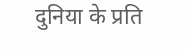दुनिया के प्रति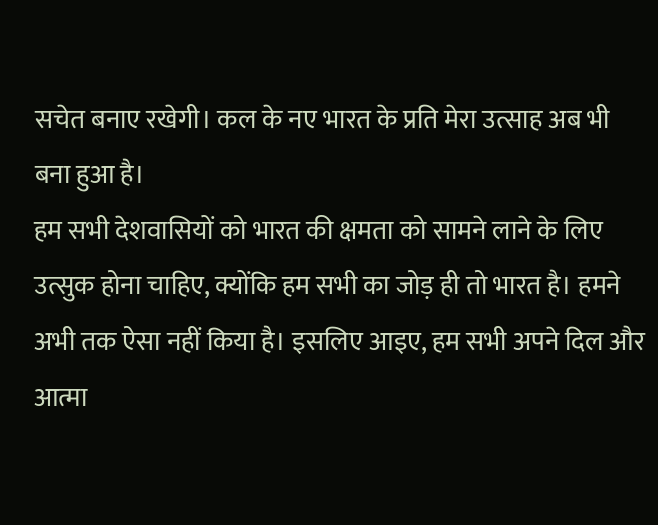सचेत बनाए रखेगी। कल के नए भारत के प्रति मेरा उत्साह अब भी बना हुआ है।
हम सभी देशवासियों को भारत की क्षमता को सामने लाने के लिए उत्सुक होना चाहिए, क्योंकि हम सभी का जोड़ ही तो भारत है। हमने अभी तक ऐसा नहीं किया है। इसलिए आइए, हम सभी अपने दिल और आत्मा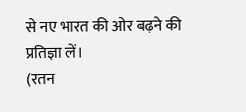से नए भारत की ओर बढ़ने की प्रतिज्ञा लें।
(रतन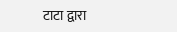टाटा द्वारा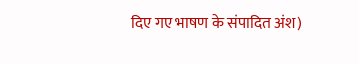दिए गए भाषण के संपादित अंश)